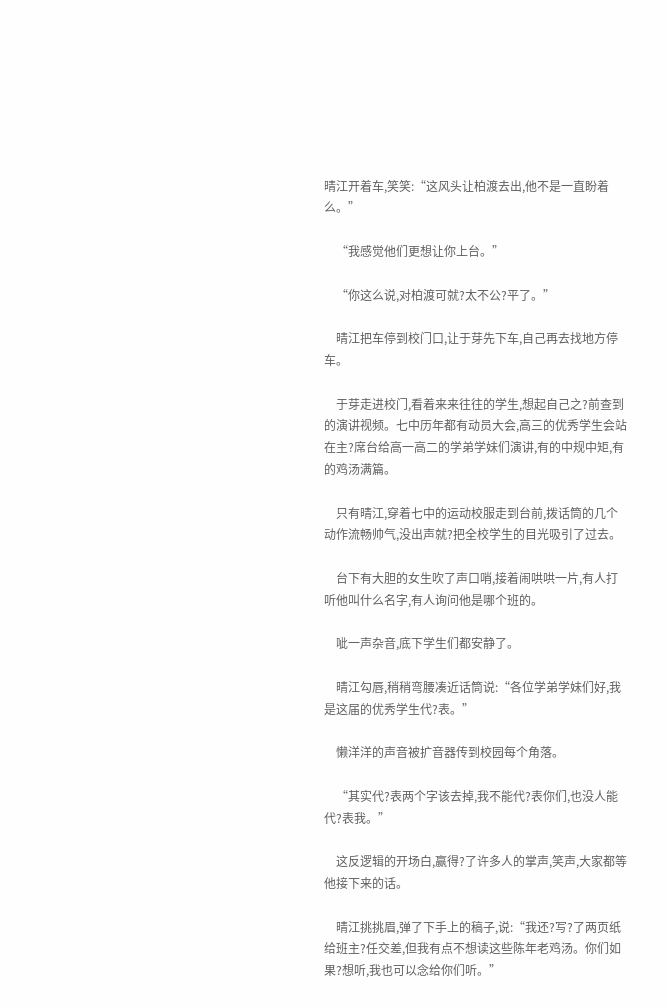晴江开着车,笑笑:“这风头让柏渡去出,他不是一直盼着么。”

    “我感觉他们更想让你上台。”

    “你这么说,对柏渡可就?太不公?平了。”

    晴江把车停到校门口,让于芽先下车,自己再去找地方停车。

    于芽走进校门,看着来来往往的学生,想起自己之?前查到的演讲视频。七中历年都有动员大会,高三的优秀学生会站在主?席台给高一高二的学弟学妹们演讲,有的中规中矩,有的鸡汤满篇。

    只有晴江,穿着七中的运动校服走到台前,拨话筒的几个动作流畅帅气,没出声就?把全校学生的目光吸引了过去。

    台下有大胆的女生吹了声口哨,接着闹哄哄一片,有人打听他叫什么名字,有人询问他是哪个班的。

    呲一声杂音,底下学生们都安静了。

    晴江勾唇,稍稍弯腰凑近话筒说:“各位学弟学妹们好,我是这届的优秀学生代?表。”

    懒洋洋的声音被扩音器传到校园每个角落。

    “其实代?表两个字该去掉,我不能代?表你们,也没人能代?表我。”

    这反逻辑的开场白,赢得?了许多人的掌声,笑声,大家都等他接下来的话。

    晴江挑挑眉,弹了下手上的稿子,说:“我还?写?了两页纸给班主?任交差,但我有点不想读这些陈年老鸡汤。你们如果?想听,我也可以念给你们听。”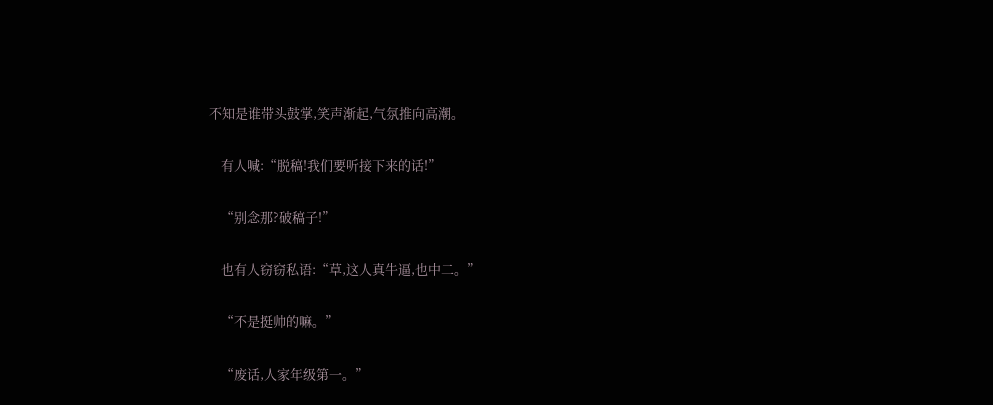不知是谁带头鼓掌,笑声渐起,气氛推向高潮。

    有人喊:“脱稿!我们要听接下来的话!”

    “别念那?破稿子!”

    也有人窃窃私语:“草,这人真牛逼,也中二。”

    “不是挺帅的嘛。”

    “废话,人家年级第一。”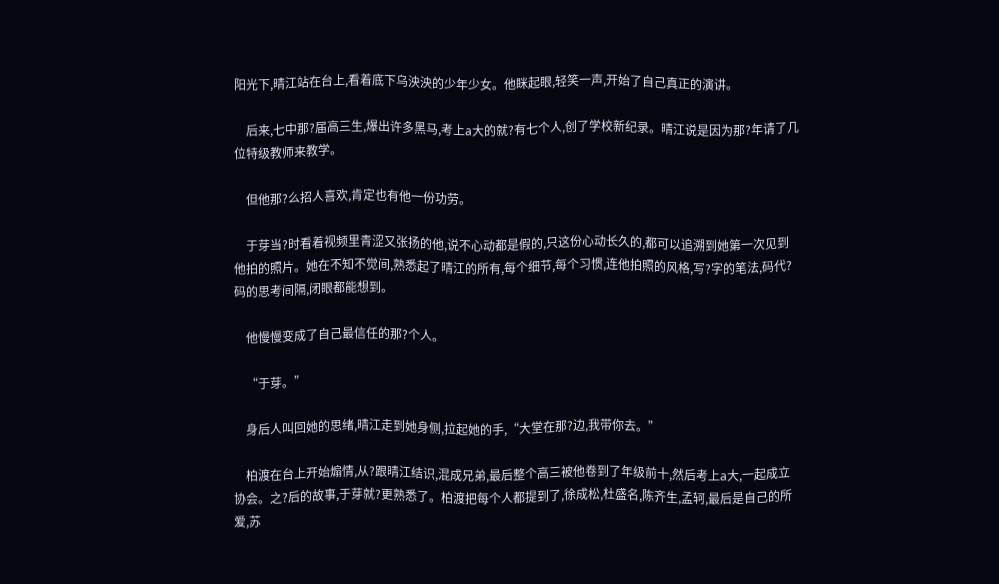阳光下,晴江站在台上,看着底下乌泱泱的少年少女。他眯起眼,轻笑一声,开始了自己真正的演讲。

    后来,七中那?届高三生,爆出许多黑马,考上a大的就?有七个人,创了学校新纪录。晴江说是因为那?年请了几位特级教师来教学。

    但他那?么招人喜欢,肯定也有他一份功劳。

    于芽当?时看着视频里青涩又张扬的他,说不心动都是假的,只这份心动长久的,都可以追溯到她第一次见到他拍的照片。她在不知不觉间,熟悉起了晴江的所有,每个细节,每个习惯,连他拍照的风格,写?字的笔法,码代?码的思考间隔,闭眼都能想到。

    他慢慢变成了自己最信任的那?个人。

    “于芽。”

    身后人叫回她的思绪,晴江走到她身侧,拉起她的手,“大堂在那?边,我带你去。”

    柏渡在台上开始煽情,从?跟晴江结识,混成兄弟,最后整个高三被他卷到了年级前十,然后考上a大,一起成立协会。之?后的故事,于芽就?更熟悉了。柏渡把每个人都提到了,徐成松,杜盛名,陈齐生,孟轲,最后是自己的所爱,苏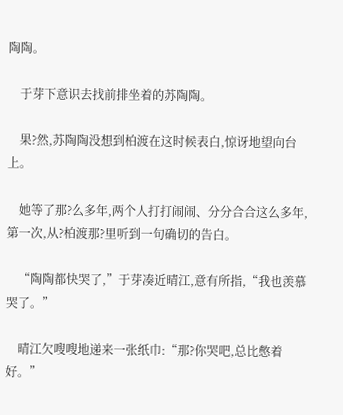陶陶。

    于芽下意识去找前排坐着的苏陶陶。

    果?然,苏陶陶没想到柏渡在这时候表白,惊讶地望向台上。

    她等了那?么多年,两个人打打闹闹、分分合合这么多年,第一次,从?柏渡那?里听到一句确切的告白。

    “陶陶都快哭了,”于芽凑近晴江,意有所指,“我也羡慕哭了。”

    晴江欠嗖嗖地递来一张纸巾:“那?你哭吧,总比憋着好。”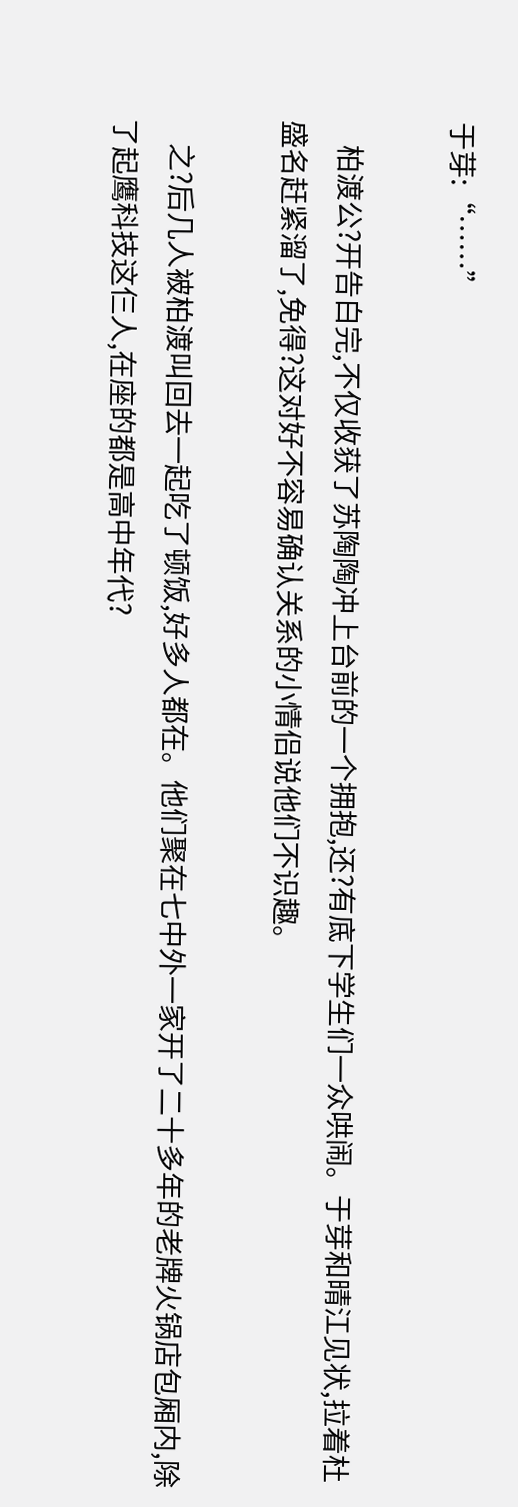于芽:“……”

    柏渡公?开告白完,不仅收获了苏陶陶冲上台前的一个拥抱,还?有底下学生们一众哄闹。于芽和晴江见状,拉着杜盛名赶紧溜了,免得?这对好不容易确认关系的小情侣说他们不识趣。

    之?后几人被柏渡叫回去一起吃了顿饭,好多人都在。他们聚在七中外一家开了二十多年的老牌火锅店包厢内,除了起鹰科技这仨人,在座的都是高中年代?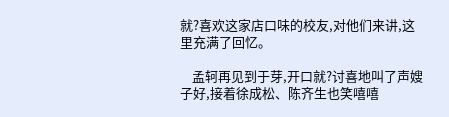就?喜欢这家店口味的校友,对他们来讲,这里充满了回忆。

    孟轲再见到于芽,开口就?讨喜地叫了声嫂子好,接着徐成松、陈齐生也笑嘻嘻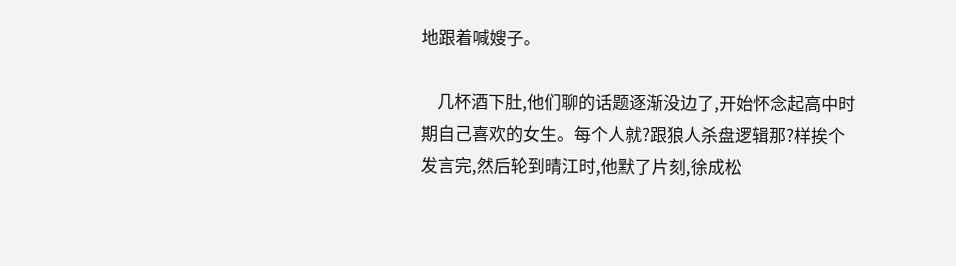地跟着喊嫂子。

    几杯酒下肚,他们聊的话题逐渐没边了,开始怀念起高中时期自己喜欢的女生。每个人就?跟狼人杀盘逻辑那?样挨个发言完,然后轮到晴江时,他默了片刻,徐成松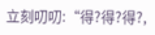立刻叨叨:“得?得?得?,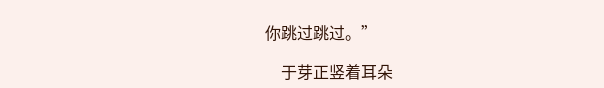你跳过跳过。”

    于芽正竖着耳朵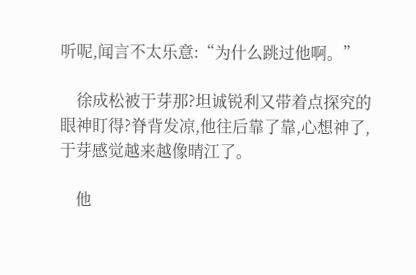听呢,闻言不太乐意:“为什么跳过他啊。”

    徐成松被于芽那?坦诚锐利又带着点探究的眼神盯得?脊背发凉,他往后靠了靠,心想神了,于芽感觉越来越像晴江了。

    他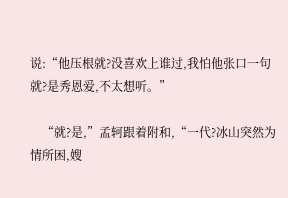说:“他压根就?没喜欢上谁过,我怕他张口一句就?是秀恩爱,不太想听。”

    “就?是,”孟轲跟着附和,“一代?冰山突然为情所困,嫂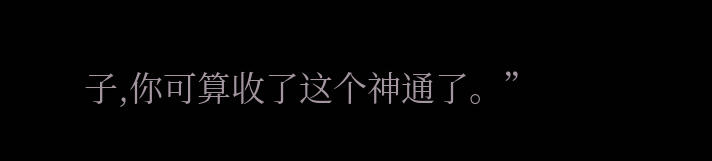子,你可算收了这个神通了。”